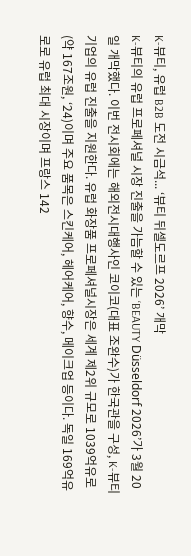K-뷰티, 유럽 B2B 도전 시금석... ‘뷰티 뒤셀도르프 2026’ 개막
K-뷰티의 유럽 프로페셔널 시장 진출을 가늠할 수 있는 ‘BEAUTY Düsseldorf 2026’가 3월 20일 개막했다. 이번 전시회에는 해외전시대행사인 코이코(대표 조완수)가 한국관을 구성, K-뷰티 기업의 유럽 진출을 지원한다. 유럽 화장품 프로페셔널시장은 세계 제2위 규모로 1039억유로(약 167조원, ‘24)이며 주요 품목은 스킨케어, 헤어케어, 향수, 메이크업 등이다. 독일 169억유로로 유럽 최대 시장이며 프랑스 142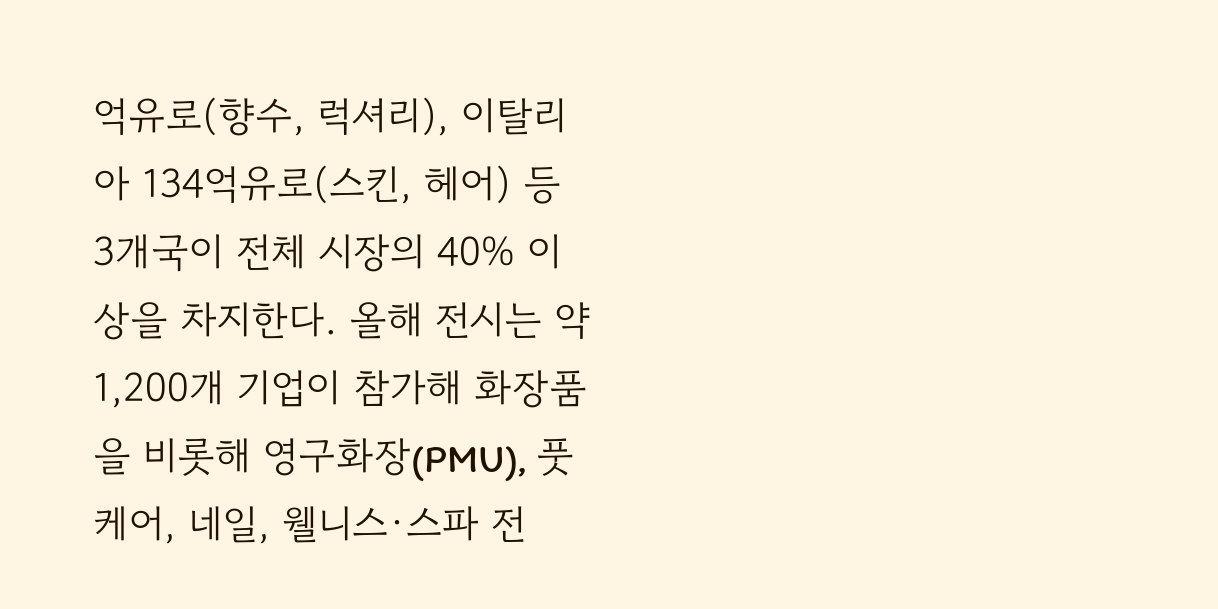억유로(향수, 럭셔리), 이탈리아 134억유로(스킨, 헤어) 등 3개국이 전체 시장의 40% 이상을 차지한다. 올해 전시는 약 1,200개 기업이 참가해 화장품을 비롯해 영구화장(PMU), 풋 케어, 네일, 웰니스·스파 전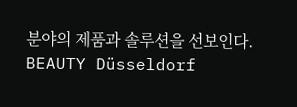분야의 제품과 솔루션을 선보인다. BEAUTY Düsseldorf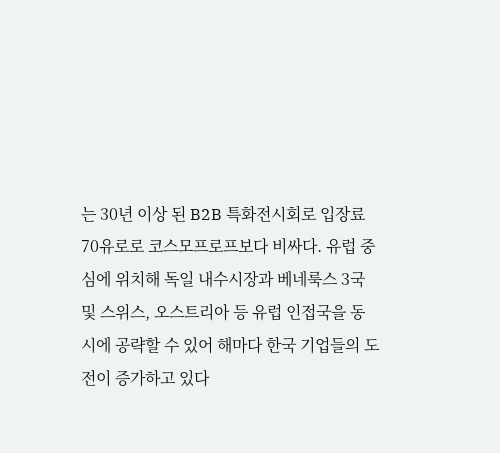는 30년 이상 된 B2B 특화전시회로 입장료 70유로로 코스모프로프보다 비싸다. 유럽 중심에 위치해 독일 내수시장과 베네룩스 3국 및 스위스, 오스트리아 등 유럽 인접국을 동시에 공략할 수 있어 해마다 한국 기업들의 도전이 증가하고 있다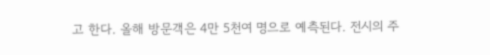고 한다. 올해 방문객은 4만 5천여 명으로 예측된다. 전시의 주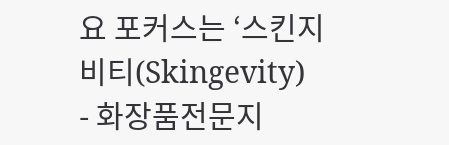요 포커스는 ‘스킨지비티(Skingevity)
- 화장품전문지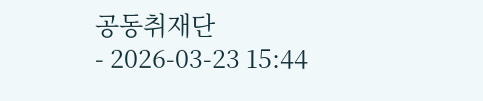공동취재단
- 2026-03-23 15:44